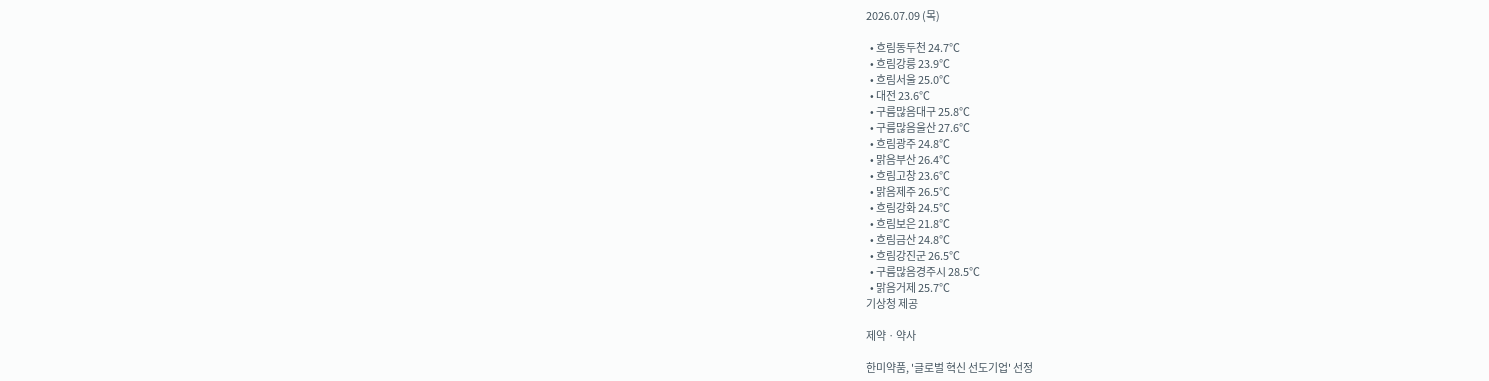2026.07.09 (목)

  • 흐림동두천 24.7℃
  • 흐림강릉 23.9℃
  • 흐림서울 25.0℃
  • 대전 23.6℃
  • 구름많음대구 25.8℃
  • 구름많음울산 27.6℃
  • 흐림광주 24.8℃
  • 맑음부산 26.4℃
  • 흐림고창 23.6℃
  • 맑음제주 26.5℃
  • 흐림강화 24.5℃
  • 흐림보은 21.8℃
  • 흐림금산 24.8℃
  • 흐림강진군 26.5℃
  • 구름많음경주시 28.5℃
  • 맑음거제 25.7℃
기상청 제공

제약ㆍ약사

한미약품, '글로벌 혁신 선도기업' 선정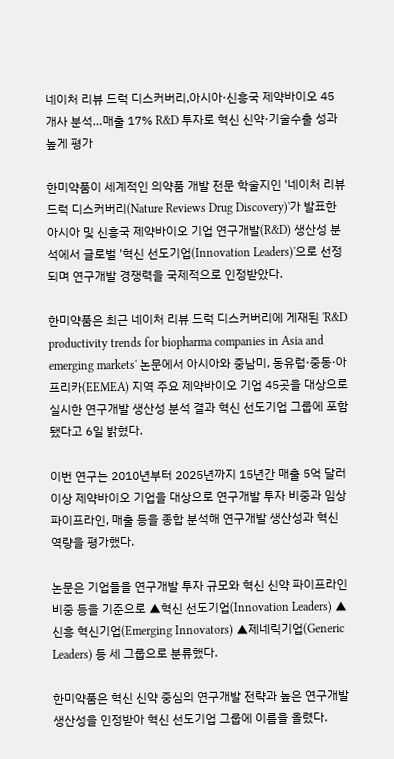네이처 리뷰 드럭 디스커버리,아시아·신흥국 제약바이오 45개사 분석…매출 17% R&D 투자로 혁신 신약·기술수출 성과 높게 평가

한미약품이 세계적인 의약품 개발 전문 학술지인 '네이처 리뷰 드럭 디스커버리(Nature Reviews Drug Discovery)'가 발표한 아시아 및 신흥국 제약바이오 기업 연구개발(R&D) 생산성 분석에서 글로벌 '혁신 선도기업(Innovation Leaders)'으로 선정되며 연구개발 경쟁력을 국제적으로 인정받았다.

한미약품은 최근 네이처 리뷰 드럭 디스커버리에 게재된 'R&D productivity trends for biopharma companies in Asia and emerging markets' 논문에서 아시아와 중남미, 동유럽·중동·아프리카(EEMEA) 지역 주요 제약바이오 기업 45곳을 대상으로 실시한 연구개발 생산성 분석 결과 혁신 선도기업 그룹에 포함됐다고 6일 밝혔다.

이번 연구는 2010년부터 2025년까지 15년간 매출 5억 달러 이상 제약바이오 기업을 대상으로 연구개발 투자 비중과 임상 파이프라인, 매출 등을 종합 분석해 연구개발 생산성과 혁신 역량을 평가했다.

논문은 기업들을 연구개발 투자 규모와 혁신 신약 파이프라인 비중 등을 기준으로 ▲혁신 선도기업(Innovation Leaders) ▲신흥 혁신기업(Emerging Innovators) ▲제네릭기업(Generic Leaders) 등 세 그룹으로 분류했다.

한미약품은 혁신 신약 중심의 연구개발 전략과 높은 연구개발 생산성을 인정받아 혁신 선도기업 그룹에 이름을 올렸다.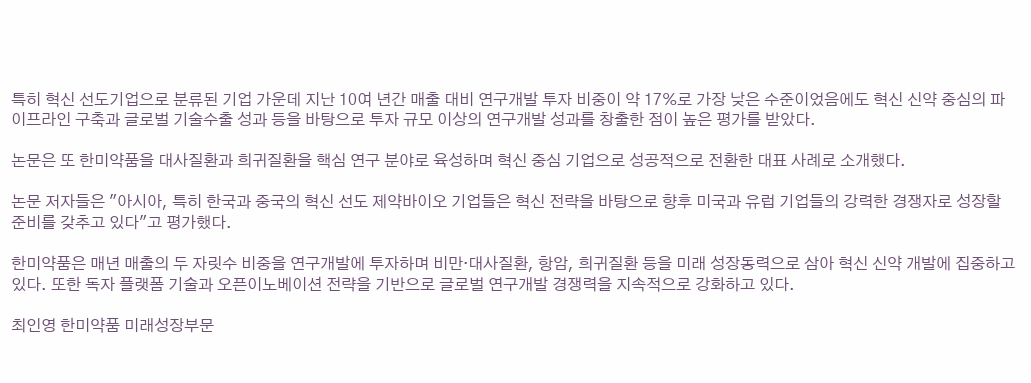특히 혁신 선도기업으로 분류된 기업 가운데 지난 10여 년간 매출 대비 연구개발 투자 비중이 약 17%로 가장 낮은 수준이었음에도 혁신 신약 중심의 파이프라인 구축과 글로벌 기술수출 성과 등을 바탕으로 투자 규모 이상의 연구개발 성과를 창출한 점이 높은 평가를 받았다.

논문은 또 한미약품을 대사질환과 희귀질환을 핵심 연구 분야로 육성하며 혁신 중심 기업으로 성공적으로 전환한 대표 사례로 소개했다.

논문 저자들은 "아시아, 특히 한국과 중국의 혁신 선도 제약바이오 기업들은 혁신 전략을 바탕으로 향후 미국과 유럽 기업들의 강력한 경쟁자로 성장할 준비를 갖추고 있다"고 평가했다.

한미약품은 매년 매출의 두 자릿수 비중을 연구개발에 투자하며 비만·대사질환, 항암, 희귀질환 등을 미래 성장동력으로 삼아 혁신 신약 개발에 집중하고 있다. 또한 독자 플랫폼 기술과 오픈이노베이션 전략을 기반으로 글로벌 연구개발 경쟁력을 지속적으로 강화하고 있다.

최인영 한미약품 미래성장부문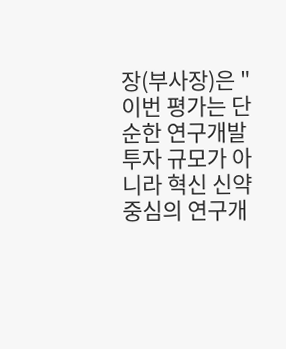장(부사장)은 "이번 평가는 단순한 연구개발 투자 규모가 아니라 혁신 신약 중심의 연구개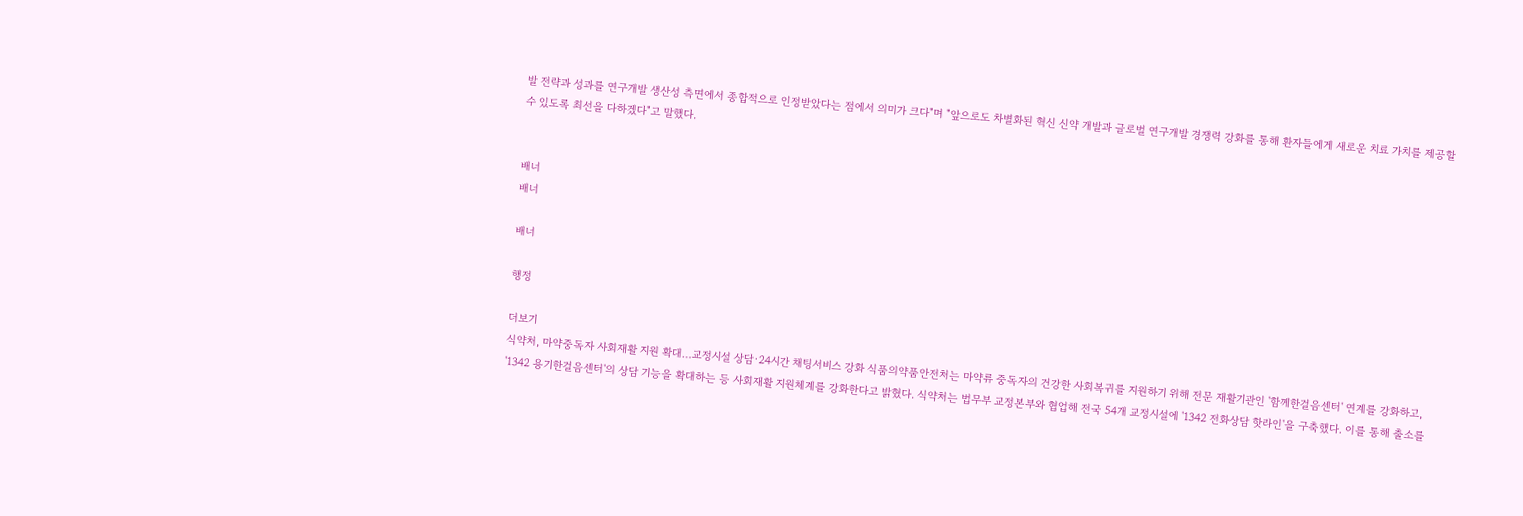발 전략과 성과를 연구개발 생산성 측면에서 종합적으로 인정받았다는 점에서 의미가 크다"며 "앞으로도 차별화된 혁신 신약 개발과 글로벌 연구개발 경쟁력 강화를 통해 환자들에게 새로운 치료 가치를 제공할 수 있도록 최선을 다하겠다"고 말했다.


배너
배너

배너

행정

더보기
식약처, 마약중독자 사회재활 지원 확대…교정시설 상담·24시간 채팅서비스 강화 식품의약품안전처는 마약류 중독자의 건강한 사회복귀를 지원하기 위해 전문 재활기관인 '함께한걸음센터' 연계를 강화하고, '1342 용기한걸음센터'의 상담 기능을 확대하는 등 사회재활 지원체계를 강화한다고 밝혔다. 식약처는 법무부 교정본부와 협업해 전국 54개 교정시설에 '1342 전화상담 핫라인'을 구축했다. 이를 통해 출소를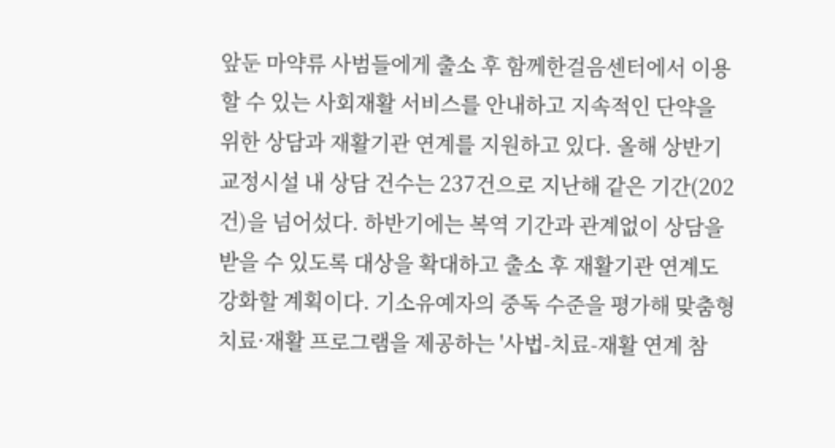앞둔 마약류 사범들에게 출소 후 함께한걸음센터에서 이용할 수 있는 사회재활 서비스를 안내하고 지속적인 단약을 위한 상담과 재활기관 연계를 지원하고 있다. 올해 상반기 교정시설 내 상담 건수는 237건으로 지난해 같은 기간(202건)을 넘어섰다. 하반기에는 복역 기간과 관계없이 상담을 받을 수 있도록 대상을 확대하고 출소 후 재활기관 연계도 강화할 계획이다. 기소유예자의 중독 수준을 평가해 맞춤형 치료·재활 프로그램을 제공하는 '사법-치료-재활 연계 참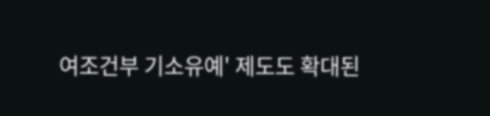여조건부 기소유예' 제도도 확대된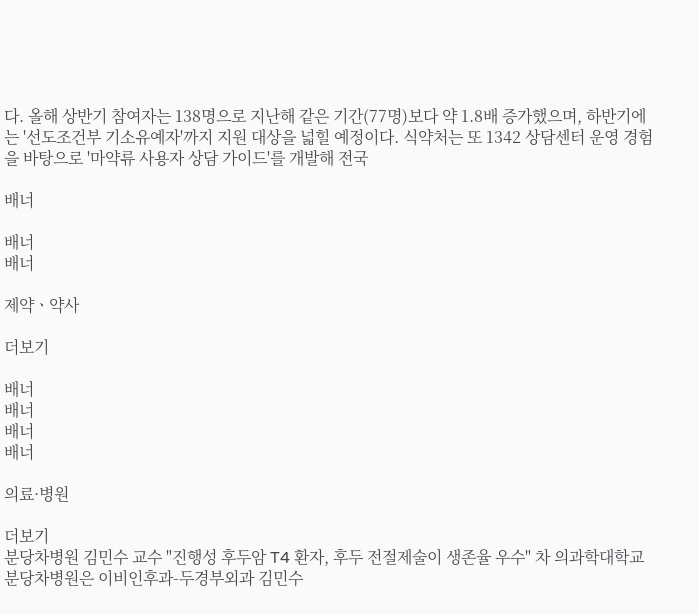다. 올해 상반기 참여자는 138명으로 지난해 같은 기간(77명)보다 약 1.8배 증가했으며, 하반기에는 '선도조건부 기소유예자'까지 지원 대상을 넓힐 예정이다. 식약처는 또 1342 상담센터 운영 경험을 바탕으로 '마약류 사용자 상담 가이드'를 개발해 전국

배너

배너
배너

제약ㆍ약사

더보기

배너
배너
배너
배너

의료·병원

더보기
분당차병원 김민수 교수 "진행성 후두암 T4 환자, 후두 전절제술이 생존율 우수" 차 의과학대학교 분당차병원은 이비인후과-두경부외과 김민수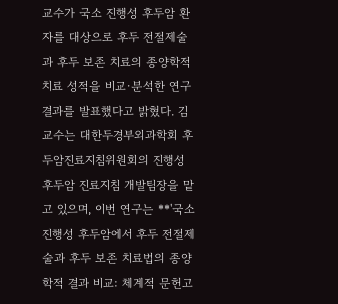교수가 국소 진행성 후두암 환자를 대상으로 후두 전절제술과 후두 보존 치료의 종양학적 치료 성적을 비교·분석한 연구 결과를 발표했다고 밝혔다. 김 교수는 대한두경부외과학회 후두암진료지침위원회의 진행성 후두암 진료지침 개발팀장을 맡고 있으며, 이번 연구는 **'국소 진행성 후두암에서 후두 전절제술과 후두 보존 치료법의 종양학적 결과 비교: 체계적 문헌고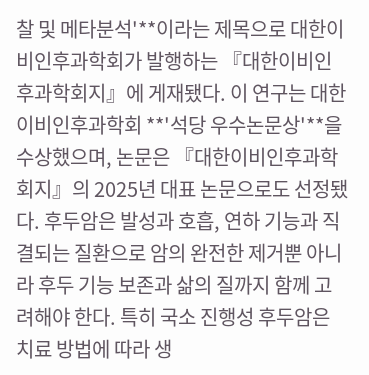찰 및 메타분석'**이라는 제목으로 대한이비인후과학회가 발행하는 『대한이비인후과학회지』에 게재됐다. 이 연구는 대한이비인후과학회 **'석당 우수논문상'**을 수상했으며, 논문은 『대한이비인후과학회지』의 2025년 대표 논문으로도 선정됐다. 후두암은 발성과 호흡, 연하 기능과 직결되는 질환으로 암의 완전한 제거뿐 아니라 후두 기능 보존과 삶의 질까지 함께 고려해야 한다. 특히 국소 진행성 후두암은 치료 방법에 따라 생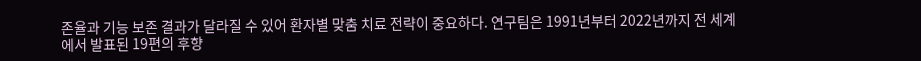존율과 기능 보존 결과가 달라질 수 있어 환자별 맞춤 치료 전략이 중요하다. 연구팀은 1991년부터 2022년까지 전 세계에서 발표된 19편의 후향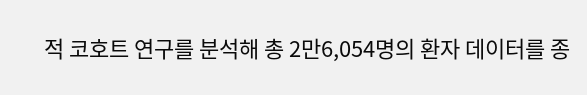적 코호트 연구를 분석해 총 2만6,054명의 환자 데이터를 종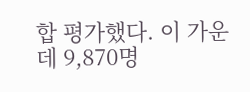합 평가했다. 이 가운데 9,870명